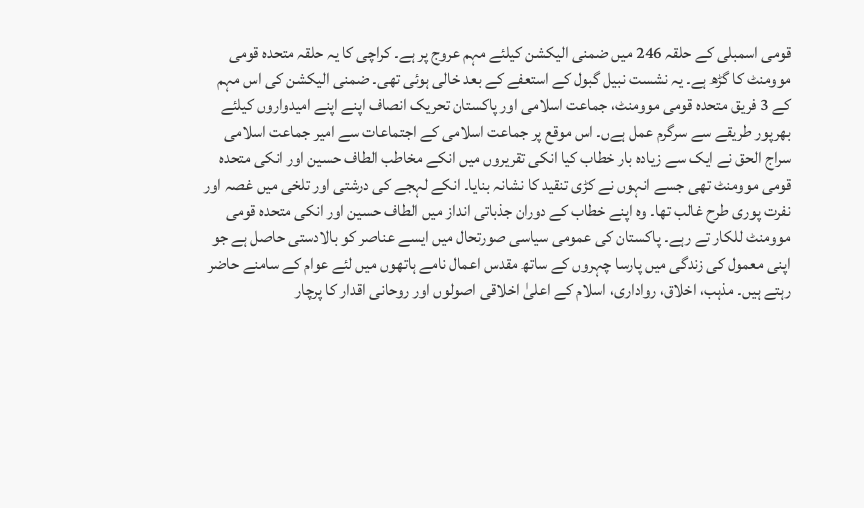قومی اسمبلی کے حلقہ 246 میں ضمنی الیکشن کیلئے مہم عروج پر ہے۔ کراچی کا یہ حلقہ متحدہ قومی موومنٹ کا گڑھ ہے۔ یہ نشست نبیل گبول کے استعفے کے بعد خالی ہوئی تھی۔ ضمنی الیکشن کی اس مہم کے 3 فریق متحدہ قومی موومنٹ، جماعت اسلامی اور پاکستان تحریک انصاف اپنے اپنے امیدواروں کیلئے بھرپور طریقے سے سرگرم عمل ہےں۔ اس موقع پر جماعت اسلامی کے اجتماعات سے امیر جماعت اسلامی سراج الحق نے ایک سے زیادہ بار خطاب کیا انکی تقریروں میں انکے مخاطب الطاف حسین اور انکی متحدہ قومی موومنٹ تھی جسے انہوں نے کڑی تنقید کا نشانہ بنایا۔ انکے لہجے کی درشتی اور تلخی میں غصہ اور نفرت پوری طرح غالب تھا۔ وہ اپنے خطاب کے دوران جذباتی انداز میں الطاف حسین اور انکی متحدہ قومی موومنٹ للکار تے رہے۔ پاکستان کی عمومی سیاسی صورتحال میں ایسے عناصر کو بالادستی حاصل ہے جو اپنی معمول کی زندگی میں پارسا چہروں کے ساتھ مقدس اعمال نامے ہاتھوں میں لئے عوام کے سامنے حاضر رہتے ہیں۔ مذہب، اخلاق، رواداری، اسلام کے اعلیٰ اخلاقی اصولوں اور روحانی اقدار کا پرچار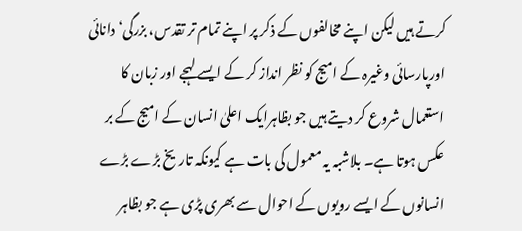کرتے ہیں لیکن اپنے مخالفوں کے ذکر پر اپنے تمام تر تقدس، بزرگی‘ دانائی اورپارسائی وغیرہ کے امیج کو نظر انداز کر کے ایسے لہجے اور زبان کا استعمال شروع کر دیتے ہیں جو بظاہرایک اعلیٰ انسان کے امیج کے بر عکس ہوتا ہے۔ بلاشبہ یہ معمول کی بات ہے کیونکہ تاریخ بڑے بڑے انسانوں کے ایسے رویوں کے احوال سے بھری پڑی ہے جو بظاہر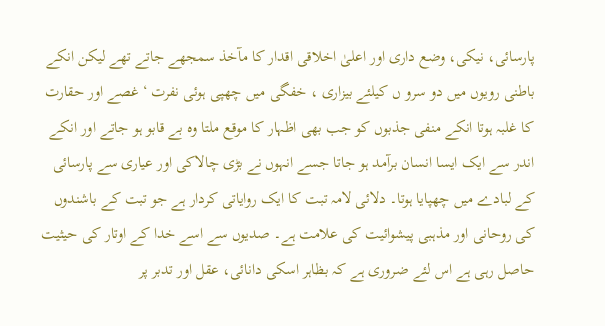پارسائی، نیکی، وضع داری اور اعلیٰ اخلاقی اقدار کا مآخذ سمجھے جاتے تھے لیکن انکے باطنی رویوں میں دو سرو ں کیلئے بیزاری ، خفگی میں چھپی ہوئی نفرت ‘ غصے اور حقارت کا غلبہ ہوتا انکے منفی جذبوں کو جب بھی اظہار کا موقع ملتا وہ بے قابو ہو جاتے اور انکے اندر سے ایک ایسا انسان برآمد ہو جاتا جسے انہوں نے بڑی چالاکی اور عیاری سے پارسائی کے لبادے میں چھپایا ہوتا۔ دلائی لامہ تبت کا ایک روایاتی کردار ہے جو تبت کے باشندوں کی روحانی اور مذہبی پیشوائیت کی علامت ہے۔ صدیوں سے اسے خدا کے اوتار کی حیثیت حاصل رہی ہے اس لئے ضروری ہے کہ بظاہر اسکی دانائی، عقل اور تدبر پر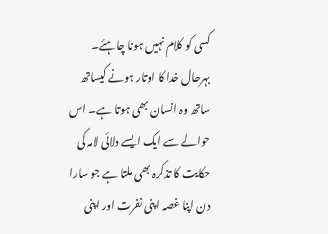کسی کو کلام نہیں ہونا چاہئے۔ بہرحال خدا کا اوتار ہونے کیساتھ ساتھ وہ انسان بھی ہوتا ہے۔ اس حوالے سے ایک ایسے دلائی لامہ کی حکایت کا تذکرہ بھی ملتا ہے جو سارا دن اپنا غصہ اپنی نفرت اور اپنی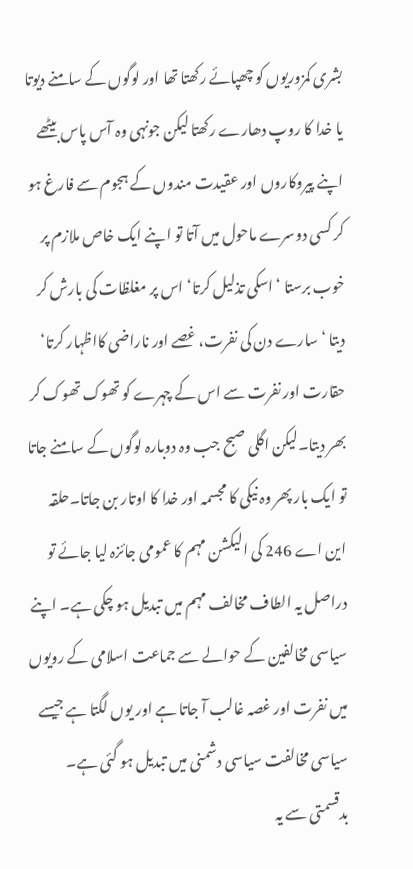بشری کمزوریوں کو چھپائے رکھتا تھا اور لوگوں کے سامنے دیوتا یا خدا کا روپ دھارے رکھتا لیکن جونہی وہ آس پاس بیٹھے اپنے پیروکاروں اور عقیدت مندوں کے ہجوم سے فارغ ہو کر کسی دوسرے ماحول میں آتا تو اپنے ایک خاص ملازم پر خوب برستا ‘اسکی تذلیل کرتا‘ اس پر مغلظات کی بارش کر دیتا ‘سارے دن کی نفرت، غصے اور ناراضی کااظہار کرتا‘ حقارت اور نفرت سے اس کے چہرے کو تھوک تھوک کر بھر دیتا۔لیکن اگلی صبح جب وہ دوبارہ لوگوں کے سامنے جاتا تو ایک بار پھر وہ نیکی کا مجسمہ اور خدا کا اوتار بن جاتا۔حلقہ این اے 246 کی الیکشن مہم کا عمومی جائزہ لیا جائے تو دراصل یہ الطاف مخالف مہم میں تبدیل ہو چکی ہے۔ اپنے سیاسی مخالفین کے حوالے سے جماعت اسلامی کے رویوں میں نفرت اور غصہ غالب آ جاتا ہے اور یوں لگتا ہے جیسے سیاسی مخالفت سیاسی دشمنی میں تبدیل ہو گئی ہے۔ بدقسمتی سے یہ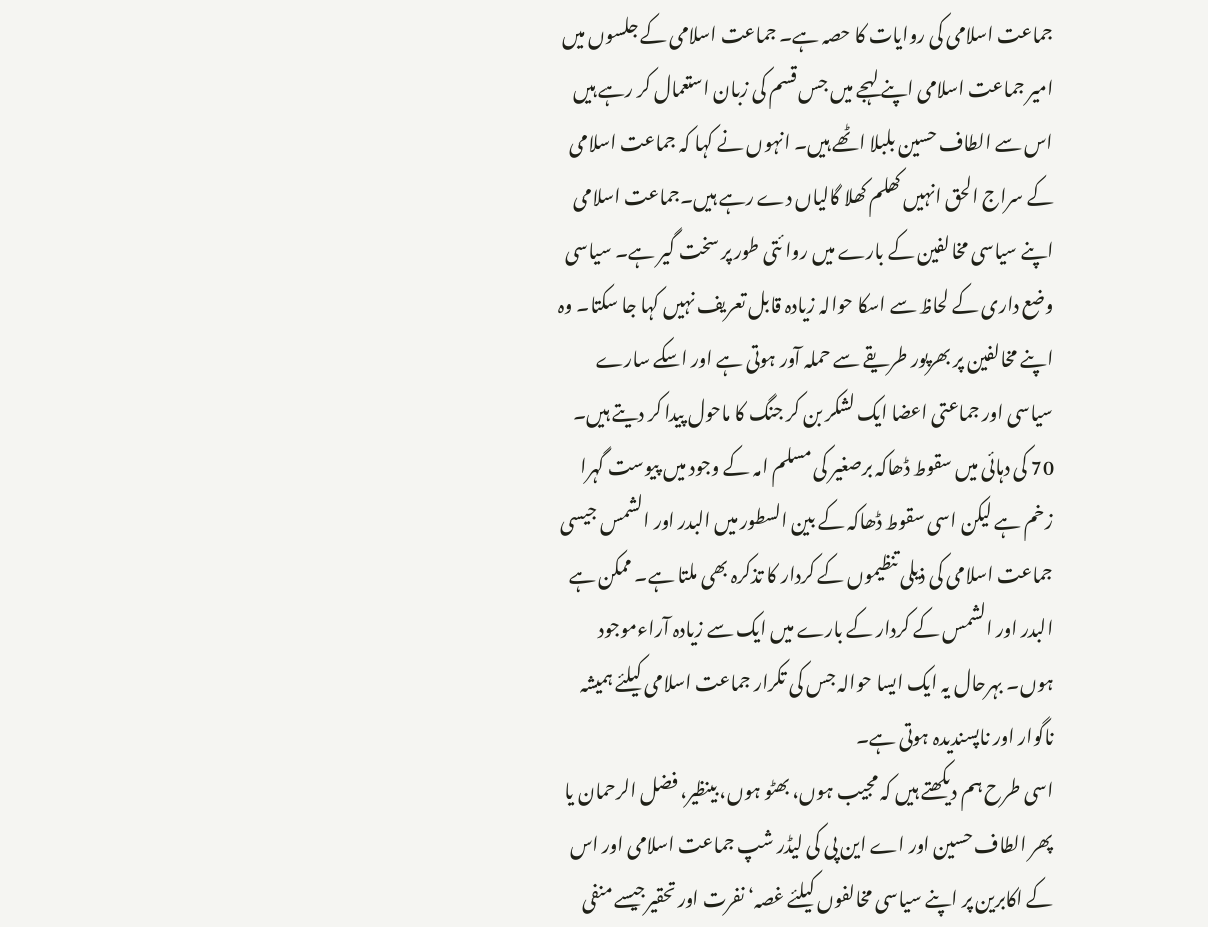جماعت اسلامی کی روایات کا حصہ ہے۔ جماعت اسلامی کے جلسوں میں امیر جماعت اسلامی اپنے لہجے میں جس قسم کی زبان استعمال کر رہے ہیں اس سے الطاف حسین بلبلا اٹھے ہیں۔ انہوں نے کہا کہ جماعت اسلامی کے سراج الحق انہیں کھلم کھلا گالیاں دے رہے ہیں۔جماعت اسلامی اپنے سیاسی مخالفین کے بارے میں روا ئتی طور پر سخت گیر ہے۔ سیاسی وضع داری کے لحاظ سے اسکا حوالہ زیادہ قابل تعریف نہیں کہا جا سکتا۔ وہ اپنے مخالفین پر بھرپور طریقے سے حملہ آور ہوتی ہے اور اسکے سارے سیاسی اور جماعتی اعضا ایک لشکر بن کر جنگ کا ماحول پیدا کر دیتے ہیں۔ 70 کی دہائی میں سقوط ڈھاکہ برصغیر کی مسلم امہ کے وجود میں پیوست گہرا زخم ہے لیکن اسی سقوط ڈھاکہ کے بین السطور میں البدر اور الشمس جیسی جماعت اسلامی کی ذیلی تنظیموں کے کردار کا تذکرہ بھی ملتا ہے۔ ممکن ہے البدر اور الشمس کے کردار کے بارے میں ایک سے زیادہ آراءموجود ہوں۔ بہرحال یہ ایک ایسا حوالہ جس کی تکرار جماعت اسلامی کیلئے ہمیشہ ناگوار اور ناپسندیدہ ہوتی ہے۔
اسی طرح ہم دیکھتے ہیں کہ مجیب ہوں، بھٹو ہوں، بینظیر، فضل الرحمان یا پھر الطاف حسین اور اے این پی کی لیڈر شپ جماعت اسلامی اور اس کے اکابرین پر اپنے سیاسی مخالفوں کیلئے غصہ‘ نفرت اور تحقیرجیسے منفی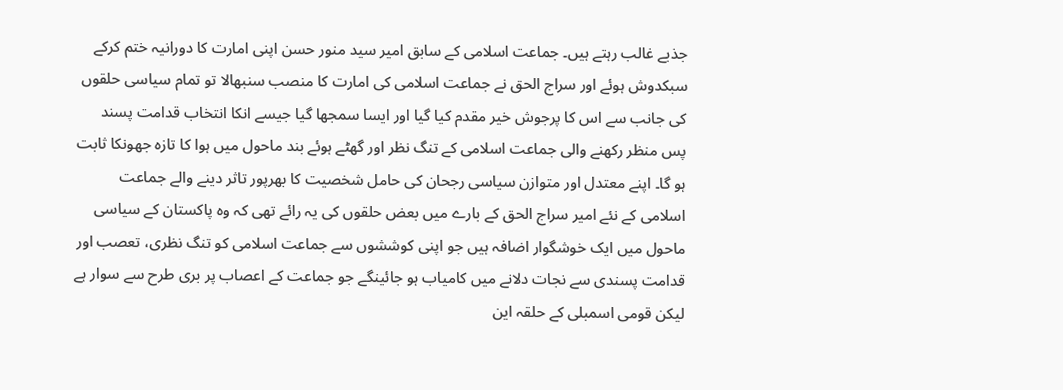جذبے غالب رہتے ہیں۔ جماعت اسلامی کے سابق امیر سید منور حسن اپنی امارت کا دورانیہ ختم کرکے سبکدوش ہوئے اور سراج الحق نے جماعت اسلامی کی امارت کا منصب سنبھالا تو تمام سیاسی حلقوں کی جانب سے اس کا پرجوش خیر مقدم کیا گیا اور ایسا سمجھا گیا جیسے انکا انتخاب قدامت پسند پس منظر رکھنے والی جماعت اسلامی کے تنگ نظر اور گھٹے ہوئے بند ماحول میں ہوا کا تازہ جھونکا ثابت ہو گا۔ اپنے معتدل اور متوازن سیاسی رجحان کی حامل شخصیت کا بھرپور تاثر دینے والے جماعت اسلامی کے نئے امیر سراج الحق کے بارے میں بعض حلقوں کی یہ رائے تھی کہ وہ پاکستان کے سیاسی ماحول میں ایک خوشگوار اضافہ ہیں جو اپنی کوششوں سے جماعت اسلامی کو تنگ نظری، تعصب اور قدامت پسندی سے نجات دلانے میں کامیاب ہو جائینگے جو جماعت کے اعصاب پر بری طرح سے سوار ہے لیکن قومی اسمبلی کے حلقہ این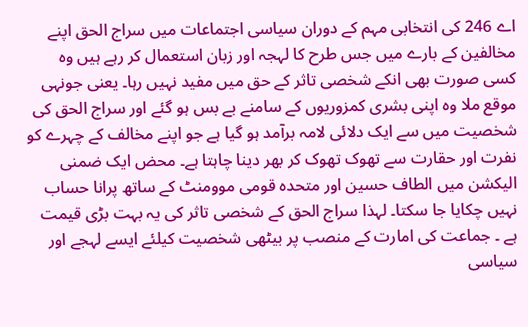اے 246 کی انتخابی مہم کے دوران سیاسی اجتماعات میں سراج الحق اپنے مخالفین کے بارے میں جس طرح کا لہجہ اور زبان استعمال کر رہے ہیں وہ کسی صورت بھی انکے شخصی تاثر کے حق میں مفید نہیں رہا۔ یعنی جونہی موقع ملا وہ اپنی بشری کمزوریوں کے سامنے بے بس ہو گئے اور سراج الحق کی شخصیت میں سے ایک دلائی لامہ برآمد ہو گیا ہے جو اپنے مخالف کے چہرے کو نفرت اور حقارت سے تھوک تھوک کر بھر دینا چاہتا ہے۔ محض ایک ضمنی الیکشن میں الطاف حسین اور متحدہ قومی موومنٹ کے ساتھ پرانا حساب نہیں چکایا جا سکتا۔ لہذا سراج الحق کے شخصی تاثر کی یہ بہت بڑی قیمت ہے ۔ جماعت کی امارت کے منصب پر بیٹھی شخصیت کیلئے ایسے لہجے اور سیاسی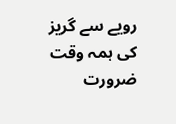رویے سے گریز کی ہمہ وقت ضرورت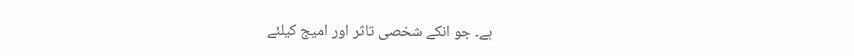ہے۔ جو انکے شخصی تاثر اور امیج کیلئے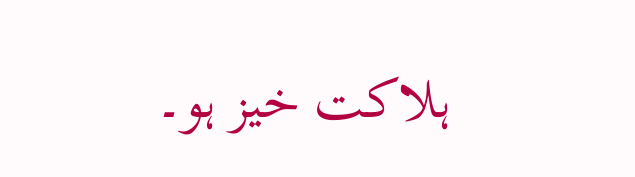ہلاکت خیز ہو۔